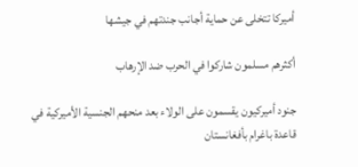أميركا تتخلى عن حماية أجانب جندتهم في جيشها

أكثرهم مسلمون شاركوا في الحرب ضد الإرهاب

جنود أميركيون يقسمون على الولاء بعد منحهم الجنسية الأميركية في قاعدة باغرام بأفغانستان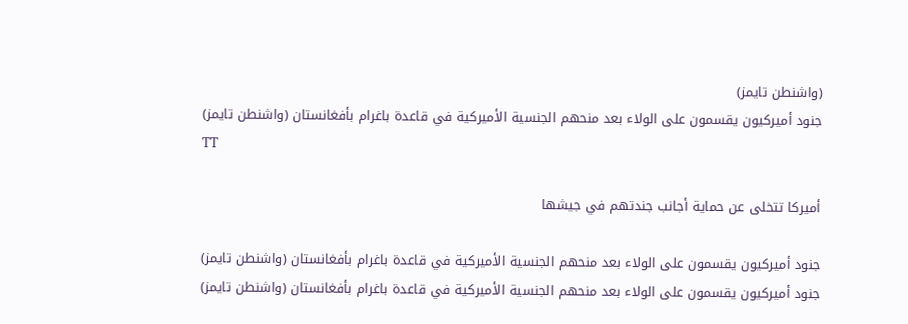(واشنطن تايمز)
جنود أميركيون يقسمون على الولاء بعد منحهم الجنسية الأميركية في قاعدة باغرام بأفغانستان (واشنطن تايمز)
TT

أميركا تتخلى عن حماية أجانب جندتهم في جيشها

جنود أميركيون يقسمون على الولاء بعد منحهم الجنسية الأميركية في قاعدة باغرام بأفغانستان (واشنطن تايمز)
جنود أميركيون يقسمون على الولاء بعد منحهم الجنسية الأميركية في قاعدة باغرام بأفغانستان (واشنطن تايمز)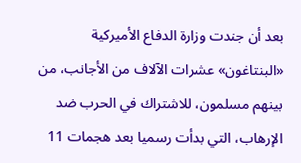بعد أن جندت وزارة الدفاع الأميركية «البنتاغون» عشرات الآلاف من الأجانب، من بينهم مسلمون، للاشتراك في الحرب ضد الإرهاب، التي بدأت رسميا بعد هجمات 11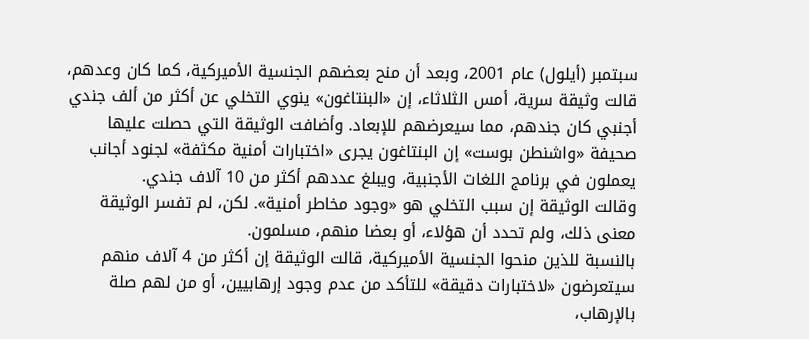سبتمبر (أيلول) عام 2001، وبعد أن منح بعضهم الجنسية الأميركية، كما كان وعدهم، قالت وثيقة سرية، أمس الثلاثاء، إن «البنتاغون» ينوي التخلي عن أكثر من ألف جندي أجنبي كان جندهم، مما سيعرضهم للإبعاد. وأضافت الوثيقة التي حصلت عليها صحيفة «واشنطن بوست» إن البنتاغون يجرى «اختبارات أمنية مكثفة» لجنود أجانب يعملون في برنامج اللغات الأجنبية، ويبلغ عددهم أكثر من 10 آلاف جندي.
وقالت الوثيقة إن سبب التخلي هو «وجود مخاطر أمنية». لكن، لم تفسر الوثيقة معنى ذلك، ولم تحدد أن هؤلاء، أو بعضا منهم، مسلمون.
بالنسبة للذين منحوا الجنسية الأميركية، قالت الوثيقة إن أكثر من 4 آلاف منهم سيتعرضون «لاختبارات دقيقة» للتأكد من عدم وجود إرهابيين، أو من لهم صلة بالإرهاب،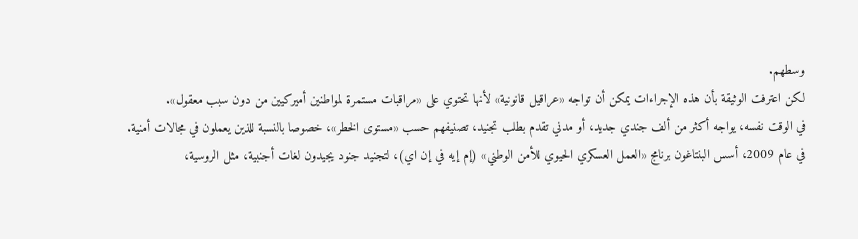وسطهم.
لكن اعترفت الوثيقة بأن هذه الإجراءات يمكن أن تواجه «عراقيل قانونية» لأنها تحتوي على «مراقبات مستمرة لمواطنين أميركيين من دون سبب معقول».
في الوقت نفسه، يواجه أكثر من ألف جندي جديد، أو مدني تقدم بطلب تجنيد، تصنيفهم حسب «مستوى الخطر»، خصوصا بالنسبة للذين يعملون في مجالات أمنية.
في عام 2009، أسس البنتاغون برنامج «العمل العسكري الحيوي للأمن الوطني» (إم إيه في إن اي)، لتجنيد جنود يجيدون لغات أجنبية، مثل الروسية،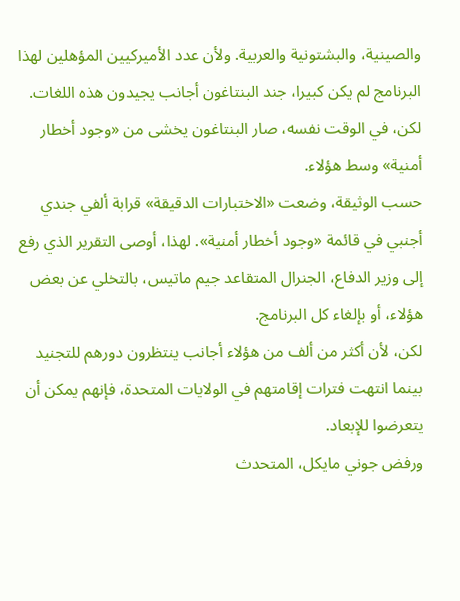والصينية، والبشتونية والعربية. ولأن عدد الأميركيين المؤهلين لهذا البرنامج لم يكن كبيرا، جند البنتاغون أجانب يجيدون هذه اللغات. لكن، في الوقت نفسه، صار البنتاغون يخشى من «وجود أخطار أمنية» وسط هؤلاء.
حسب الوثيقة، وضعت «الاختبارات الدقيقة» قرابة ألفي جندي أجنبي في قائمة «وجود أخطار أمنية». لهذا، أوصى التقرير الذي رفع إلى وزير الدفاع، الجنرال المتقاعد جيم ماتيس، بالتخلي عن بعض هؤلاء، أو بإلغاء كل البرنامج.
لكن، لأن أكثر من ألف من هؤلاء أجانب ينتظرون دورهم للتجنيد بينما انتهت فترات إقامتهم في الولايات المتحدة، فإنهم يمكن أن يتعرضوا للإبعاد.
ورفض جوني مايكل، المتحدث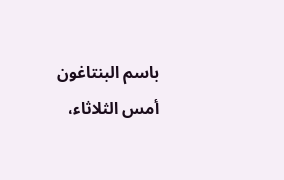باسم البنتاغون أمس الثلاثاء،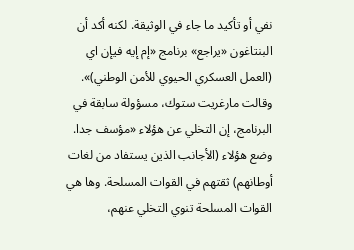نفي أو تأكيد ما جاء في الوثيقة. لكنه أكد أن البنتاغون «يراجع» برنامج «إم إيه فيإن اي (العمل العسكري الحيوي للأمن الوطني)».
وقالت مارغريت ستوك، مسؤولة سابقة في البرنامج، إن التخلي عن هؤلاء «مؤسف جدا. وضع هؤلاء (الأجانب الذين يستفاد من لغات أوطانهم) ثقتهم في القوات المسلحة. وها هي القوات المسلحة تنوي التخلي عنهم،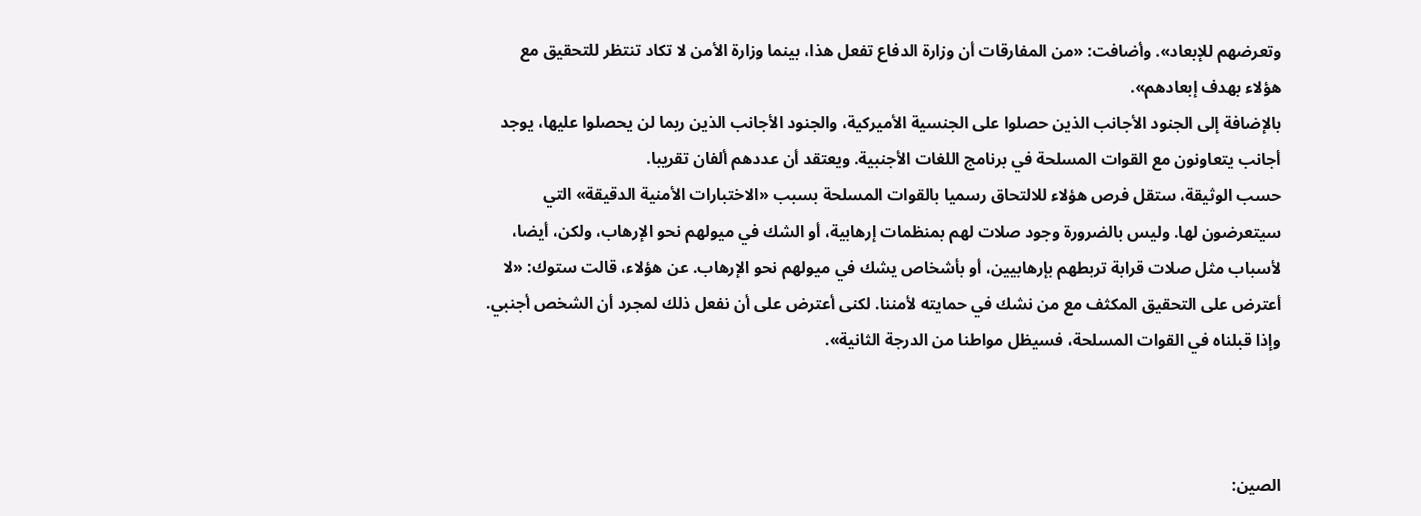وتعرضهم للإبعاد». وأضافت: «من المفارقات أن وزارة الدفاع تفعل هذا، بينما وزارة الأمن لا تكاد تنتظر للتحقيق مع هؤلاء بهدف إبعادهم».
بالإضافة إلى الجنود الأجانب الذين حصلوا على الجنسية الأميركية، والجنود الأجانب الذين ربما لن يحصلوا عليها، يوجد أجانب يتعاونون مع القوات المسلحة في برنامج اللغات الأجنبية. ويعتقد أن عددهم ألفان تقريبا.
حسب الوثيقة، ستقل فرص هؤلاء للالتحاق رسميا بالقوات المسلحة بسبب «الاختبارات الأمنية الدقيقة» التي سيتعرضون لها. وليس بالضرورة وجود صلات لهم بمنظمات إرهابية، أو الشك في ميولهم نحو الإرهاب، ولكن، أيضا، لأسباب مثل صلات قرابة تربطهم بإرهابيين، أو بأشخاص يشك في ميولهم نحو الإرهاب. عن هؤلاء، قالت ستوك: «لا أعترض على التحقيق المكثف مع من نشك في حمايته لأمننا. لكنى أعترض على أن نفعل ذلك لمجرد أن الشخص أجنبي. وإذا قبلناه في القوات المسلحة، فسيظل مواطنا من الدرجة الثانية».



الصين: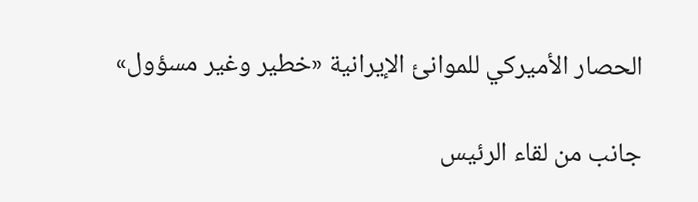الحصار الأميركي للموانئ الإيرانية «خطير وغير مسؤول»

جانب من لقاء الرئيس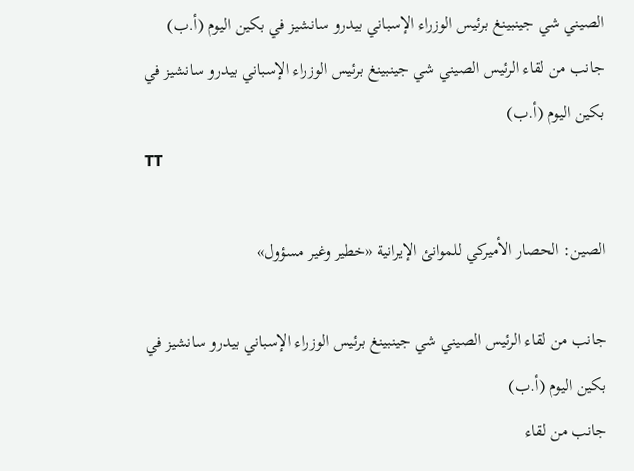الصيني شي جينبينغ برئيس الوزراء الإسباني بيدرو سانشيز في بكين اليوم (أ.ب)
جانب من لقاء الرئيس الصيني شي جينبينغ برئيس الوزراء الإسباني بيدرو سانشيز في بكين اليوم (أ.ب)
TT

الصين: الحصار الأميركي للموانئ الإيرانية «خطير وغير مسؤول»

جانب من لقاء الرئيس الصيني شي جينبينغ برئيس الوزراء الإسباني بيدرو سانشيز في بكين اليوم (أ.ب)
جانب من لقاء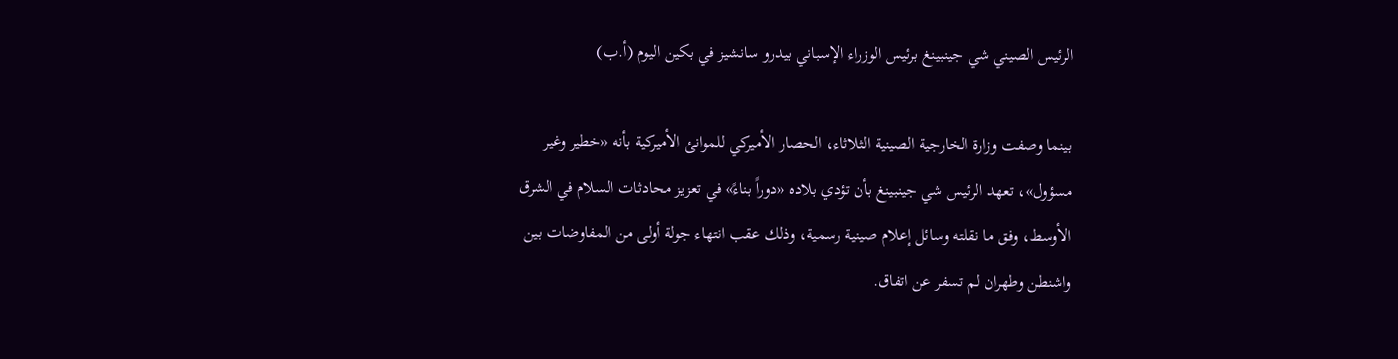الرئيس الصيني شي جينبينغ برئيس الوزراء الإسباني بيدرو سانشيز في بكين اليوم (أ.ب)

بينما وصفت وزارة الخارجية الصينية الثلاثاء، الحصار الأميركي للموانئ الأميركية بأنه «خطير وغير مسؤول»، تعهد الرئيس شي جينبينغ بأن تؤدي بلاده «دوراً بناءً» في تعزيز محادثات السلام في الشرق الأوسط، وفق ما نقلته وسائل إعلام صينية رسمية، وذلك عقب انتهاء جولة أولى من المفاوضات بين واشنطن وطهران لم تسفر عن اتفاق.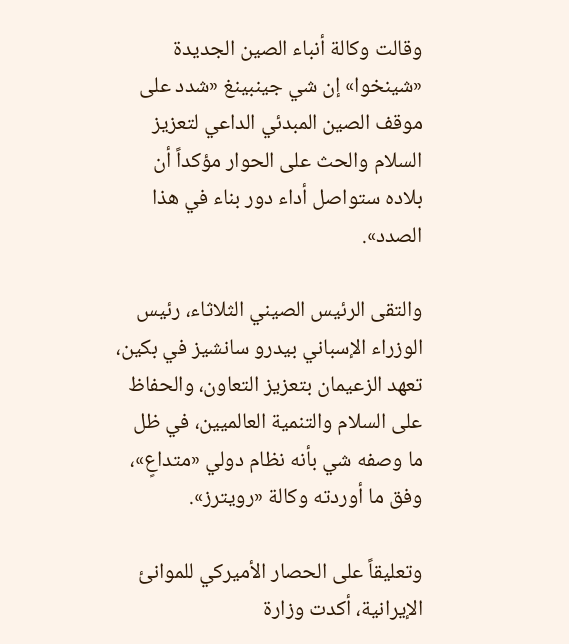وقالت وكالة أنباء الصين الجديدة «شينخوا» إن شي جينبينغ «شدد على موقف الصين المبدئي الداعي لتعزيز السلام والحث على الحوار مؤكداً أن بلاده ستواصل أداء دور بناء في هذا الصدد».

والتقى الرئيس الصيني الثلاثاء، رئيس الوزراء الإسباني بيدرو سانشيز في بكين، تعهد الزعيمان بتعزيز التعاون، والحفاظ على السلام والتنمية العالميين، في ظل ما وصفه شي بأنه نظام دولي «متداعٍ»، وفق ما أوردته وكالة «رويترز».

وتعليقاً على الحصار الأميركي للموانئ الإيرانية، أكدت وزارة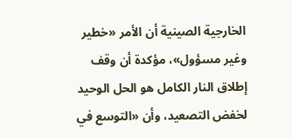الخارجية الصينية أن الأمر «خطير وغير مسؤول»، مؤكدة أن وقف إطلاق النار الكامل هو الحل الوحيد لخفض التصعيد، وأن «التوسع في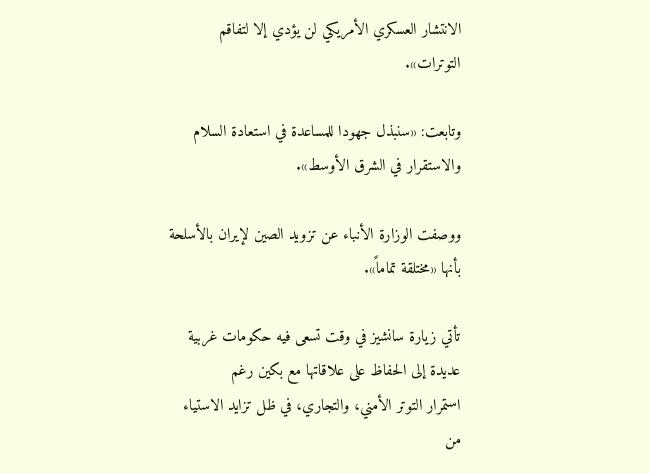الانتشار العسكري الأمريكي لن يؤدي إلا لتفاقم التوترات».

وتابعت: «سنبذل جهودا للمساعدة في استعادة السلام والاستقرار في الشرق الأوسط».

ووصفت الوزارة الأنباء عن تزويد الصين لإيران بالأسلحة بأنها «مختلقة تماماً».

تأتي زيارة سانشيز في وقت تسعى فيه حكومات غربية عديدة إلى الحفاظ على علاقاتها مع بكين ‌رغم استمرار ‌التوتر الأمني، والتجاري، في ظل تزايد ‌الاستياء من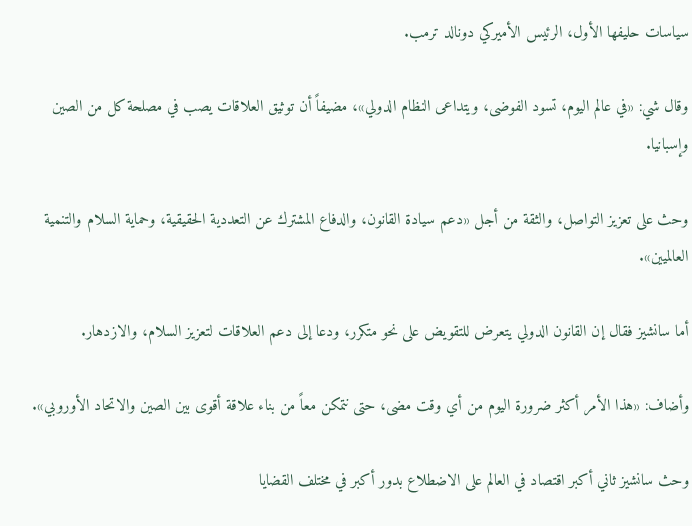سياسات حليفها الأول، الرئيس الأميركي دونالد ترمب.

وقال شي: «في عالم اليوم، تسود الفوضى، ويتداعى النظام الدولي»، مضيفاً أن توثيق العلاقات يصب في مصلحة كل من الصين وإسبانيا.

وحث على تعزيز التواصل، والثقة من أجل «دعم سيادة القانون، والدفاع المشترك عن التعددية ‌الحقيقية، وحماية السلام والتنمية العالميين».

أما سانشيز فقال إن القانون الدولي ‌يتعرض للتقويض على نحو متكرر، ودعا إلى ‌دعم العلاقات لتعزيز السلام، والازدهار.

وأضاف: «هذا الأمر أكثر ضرورة اليوم من أي وقت مضى، حتى نتمكن معاً من بناء علاقة أقوى بين ‌الصين والاتحاد الأوروبي».

وحث سانشيز ثاني أكبر اقتصاد في العالم على الاضطلاع بدور أكبر في مختلف القضايا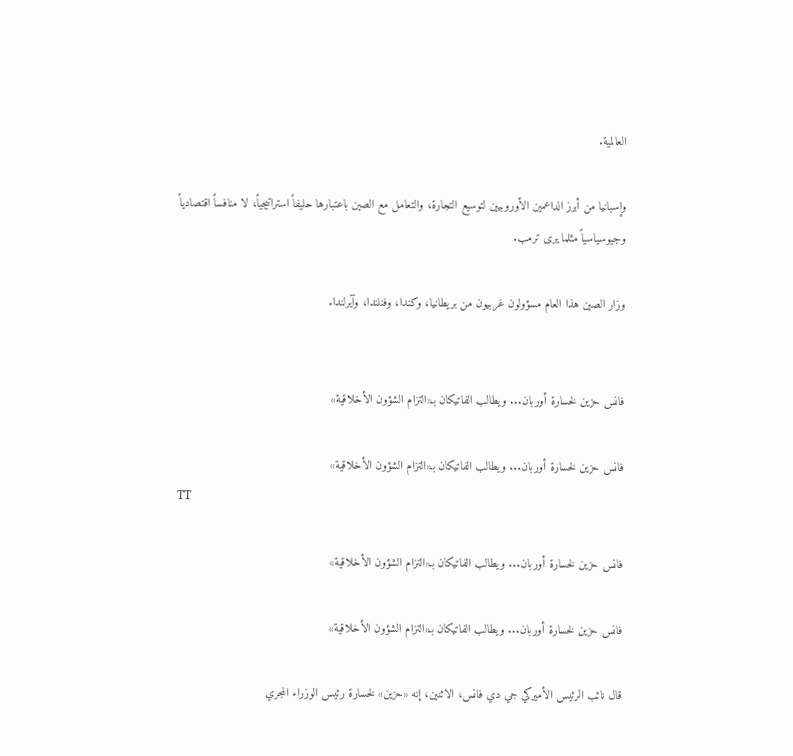العالمية.

وإسبانيا من أبرز الداعمين الأوروبيين لتوسيع التجارة، والتعامل مع الصين باعتبارها حليفاً استراتيجياً، لا منافساً اقتصادياً وجيوسياسياً مثلما يرى ترمب.

وزار الصين هذا العام مسؤولون غربيون من بريطانيا، وكندا، وفنلندا، وآيرلندا.


فانس حزين لخسارة أوربان... ويطالب الفاتيكان بـ«التزام الشؤون الأخلاقية»

فانس حزين لخسارة أوربان... ويطالب الفاتيكان بـ«التزام الشؤون الأخلاقية»
TT

فانس حزين لخسارة أوربان... ويطالب الفاتيكان بـ«التزام الشؤون الأخلاقية»

فانس حزين لخسارة أوربان... ويطالب الفاتيكان بـ«التزام الشؤون الأخلاقية»

قال نائب الرئيس الأميركي جي دي فانس، الاثنين، إنه «حزين» لخسارة رئيس الوزراء المجري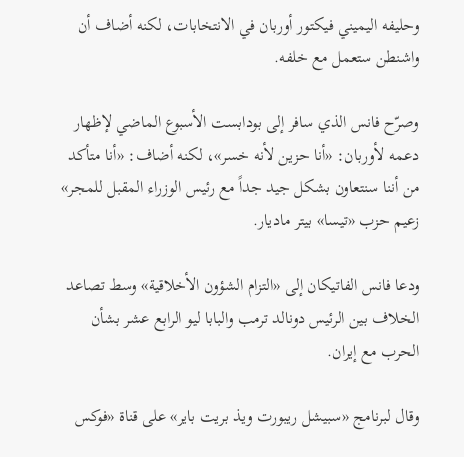وحليفه اليميني فيكتور أوربان في الانتخابات، لكنه أضاف أن واشنطن ستعمل مع خلفه.

وصرّح فانس الذي سافر إلى بودابست الأسبوع الماضي لإظهار دعمه لأوربان: «أنا حزين لأنه خسر»، لكنه أضاف: «أنا متأكد من أننا سنتعاون بشكل جيد جداً مع رئيس الوزراء المقبل للمجر» زعيم حزب «تيسا» بيتر ماديار.

ودعا فانس الفاتيكان إلى «التزام الشؤون الأخلاقية» وسط تصاعد الخلاف بين الرئيس دونالد ترمب والبابا ليو الرابع عشر بشأن الحرب مع إيران.

وقال لبرنامج «سبيشل ريبورت ويذ بريت باير» على قناة «فوكس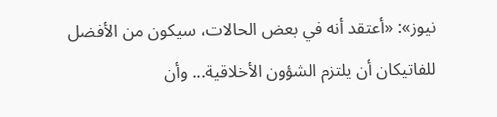نيوز»: «أعتقد أنه في بعض الحالات، سيكون من الأفضل للفاتيكان أن يلتزم الشؤون الأخلاقية... وأن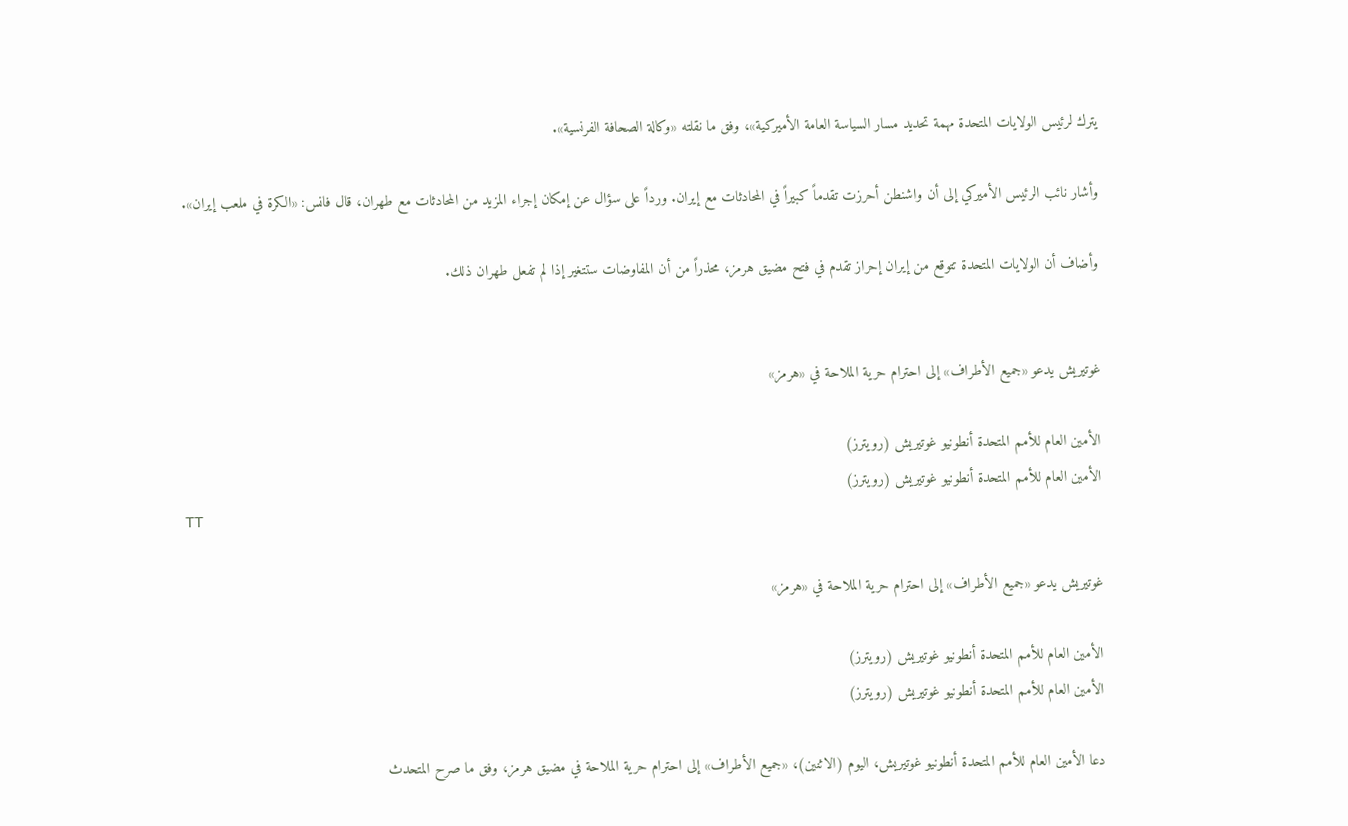يترك لرئيس الولايات المتحدة مهمة تحديد مسار السياسة العامة الأميركية»، وفق ما نقلته «وكالة الصحافة الفرنسية».

وأشار نائب الرئيس الأميركي إلى أن واشنطن أحرزت تقدماً كبيراً في المحادثات مع إيران. ورداً على سؤال عن إمكان إجراء المزيد من المحادثات مع طهران، قال فانس: «الكرة في ملعب إيران».

وأضاف أن الولايات المتحدة تتوقع من إيران إحراز تقدم في فتح مضيق هرمز، محذراً من أن المفاوضات ستتغير إذا لم تفعل طهران ذلك.


غوتيريش يدعو «جميع الأطراف» إلى احترام حرية الملاحة في «هرمز»

الأمين العام للأمم المتحدة أنطونيو غوتيريش (رويترز)
الأمين العام للأمم المتحدة أنطونيو غوتيريش (رويترز)
TT

غوتيريش يدعو «جميع الأطراف» إلى احترام حرية الملاحة في «هرمز»

الأمين العام للأمم المتحدة أنطونيو غوتيريش (رويترز)
الأمين العام للأمم المتحدة أنطونيو غوتيريش (رويترز)

دعا الأمين العام للأمم المتحدة أنطونيو غوتيريش، اليوم (الاثنين)، «جميع الأطراف» إلى احترام حرية الملاحة في مضيق هرمز، وفق ما صرح المتحدث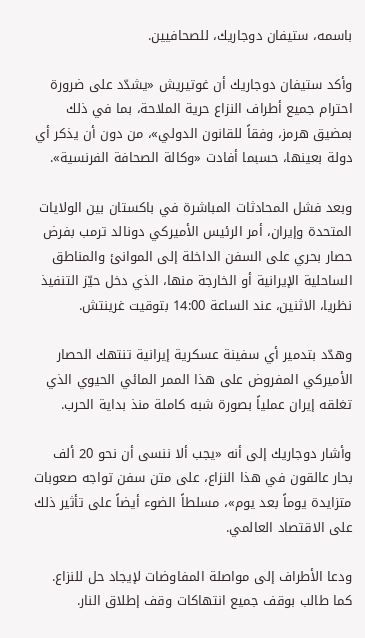باسمه، ستيفان دوجاريك، للصحافيين.

وأكد ستيفان دوجاريك أن غوتيريش «يشدّد على ضرورة احترام جميع أطراف النزاع حرية الملاحة، بما في ذلك بمضيق هرمز، وفقاً للقانون الدولي»، من دون أن يذكر أي دولة بعينها، حسبما أفادت «وكالة الصحافة الفرنسية».

وبعد فشل المحادثات المباشرة في باكستان بين الولايات المتحدة وإيران، أمر الرئيس الأميركي دونالد ترمب بفرض حصار بحري على السفن الداخلة إلى الموانئ والمناطق الساحلية الإيرانية أو الخارجة منها، الذي دخل حيّز التنفيذ نظريا، الاثنين، عند الساعة 14:00 بتوقيت غرينتش.

وهدّد بتدمير أي سفينة عسكرية إيرانية تنتهك الحصار الأميركي المفروض على هذا الممر المائي الحيوي الذي تغلقه إيران عملياً بصورة شبه كاملة منذ بداية الحرب.

وأشار دوجاريك إلى أنه «يجب ألا ننسى أن نحو 20 ألف بحار عالقون في هذا النزاع، على متن سفن تواجه صعوبات متزايدة يوماً بعد يوم»، مسلطاً الضوء أيضاً على تأثير ذلك على الاقتصاد العالمي.

ودعا الأطراف إلى مواصلة المفاوضات لإيجاد حل للنزاع. كما طالب بوقف جميع انتهاكات وقف إطلاق النار.